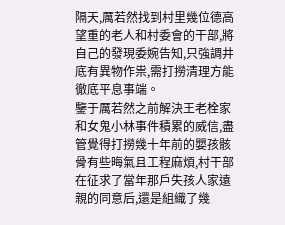隔天,厲若然找到村里幾位德高望重的老人和村委會的干部,將自己的發現委婉告知,只強調井底有異物作祟,需打撈清理方能徹底平息事端。
鑒于厲若然之前解決王老栓家和女鬼小林事件積累的威信,盡管覺得打撈幾十年前的嬰孩骸骨有些晦氣且工程麻煩,村干部在征求了當年那戶失孩人家遠親的同意后,還是組織了幾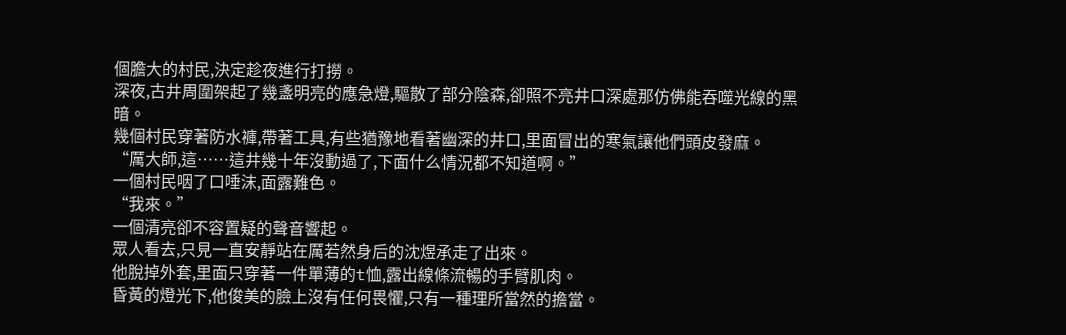個膽大的村民,決定趁夜進行打撈。
深夜,古井周圍架起了幾盞明亮的應急燈,驅散了部分陰森,卻照不亮井口深處那仿佛能吞噬光線的黑暗。
幾個村民穿著防水褲,帶著工具,有些猶豫地看著幽深的井口,里面冒出的寒氣讓他們頭皮發麻。
“厲大師,這……這井幾十年沒動過了,下面什么情況都不知道啊。”
一個村民咽了口唾沫,面露難色。
“我來。”
一個清亮卻不容置疑的聲音響起。
眾人看去,只見一直安靜站在厲若然身后的沈煜承走了出來。
他脫掉外套,里面只穿著一件單薄的t恤,露出線條流暢的手臂肌肉。
昏黃的燈光下,他俊美的臉上沒有任何畏懼,只有一種理所當然的擔當。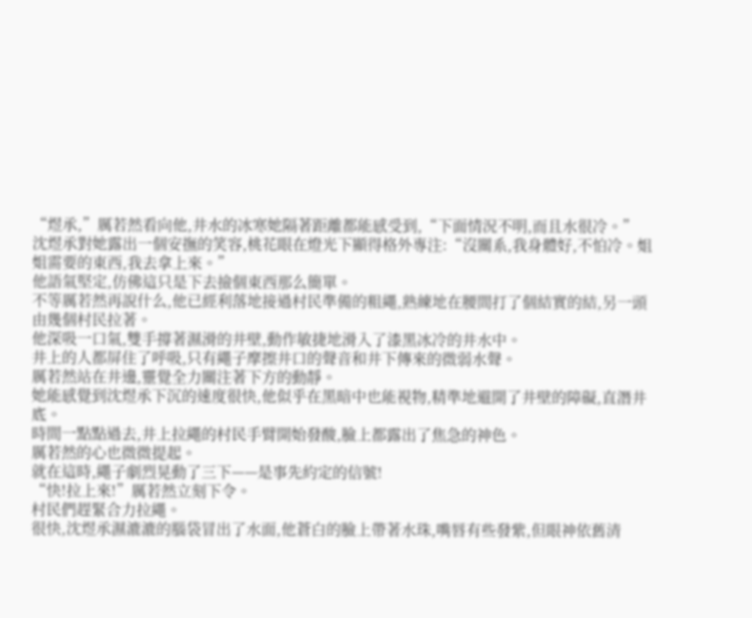“煜承,”厲若然看向他,井水的冰寒她隔著距離都能感受到,“下面情況不明,而且水很冷。”
沈煜承對她露出一個安撫的笑容,桃花眼在燈光下顯得格外專注:“沒關系,我身體好,不怕冷。姐姐需要的東西,我去拿上來。”
他語氣堅定,仿佛這只是下去撿個東西那么簡單。
不等厲若然再說什么,他已經利落地接過村民準備的粗繩,熟練地在腰間打了個結實的結,另一頭由幾個村民拉著。
他深吸一口氣,雙手撐著濕滑的井壁,動作敏捷地滑入了漆黑冰冷的井水中。
井上的人都屏住了呼吸,只有繩子摩擦井口的聲音和井下傳來的微弱水聲。
厲若然站在井邊,靈覺全力關注著下方的動靜。
她能感覺到沈煜承下沉的速度很快,他似乎在黑暗中也能視物,精準地避開了井壁的障礙,直潛井底。
時間一點點過去,井上拉繩的村民手臂開始發酸,臉上都露出了焦急的神色。
厲若然的心也微微提起。
就在這時,繩子劇烈晃動了三下——是事先約定的信號!
“快!拉上來!”厲若然立刻下令。
村民們趕緊合力拉繩。
很快,沈煜承濕漉漉的腦袋冒出了水面,他蒼白的臉上帶著水珠,嘴唇有些發紫,但眼神依舊清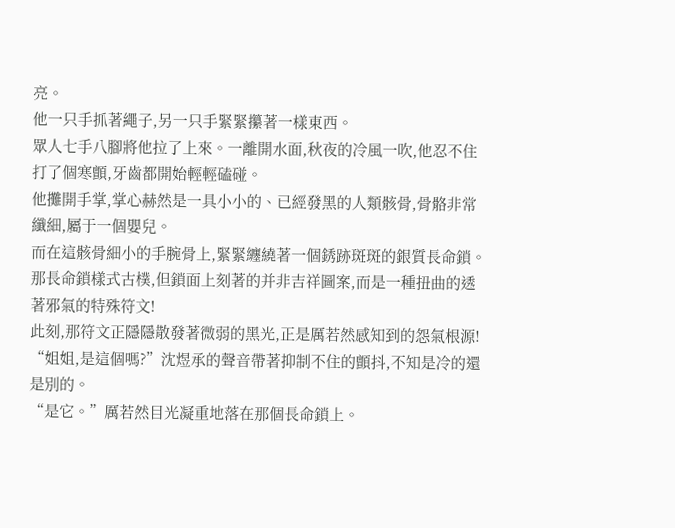亮。
他一只手抓著繩子,另一只手緊緊攥著一樣東西。
眾人七手八腳將他拉了上來。一離開水面,秋夜的冷風一吹,他忍不住打了個寒顫,牙齒都開始輕輕磕碰。
他攤開手掌,掌心赫然是一具小小的、已經發黑的人類骸骨,骨骼非常纖細,屬于一個嬰兒。
而在這骸骨細小的手腕骨上,緊緊纏繞著一個銹跡斑斑的銀質長命鎖。
那長命鎖樣式古樸,但鎖面上刻著的并非吉祥圖案,而是一種扭曲的透著邪氣的特殊符文!
此刻,那符文正隱隱散發著微弱的黑光,正是厲若然感知到的怨氣根源!
“姐姐,是這個嗎?”沈煜承的聲音帶著抑制不住的顫抖,不知是冷的還是別的。
“是它。”厲若然目光凝重地落在那個長命鎖上。